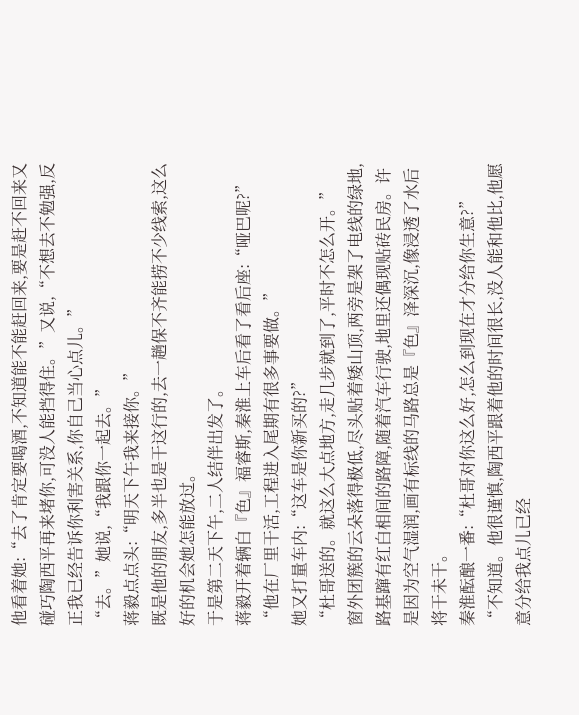他看着她:“去了肯定要喝酒,不知道能不能赶回来,要是赶不回来又碰巧陶西平再来堵你,可没人能挡得住。”又说,“不想去不勉强,反正我已经告诉你利害关系,你自己当心点儿。”
“去。”她说,“我跟你一起去。”
蒋毅点点头:“明天下午我来接你。”
既是他的朋友,多半也是干这行的,去一趟保不齐能捞不少线索,这么好的机会她怎能放过。
于是第二天下午,二人结伴出发了。
蒋毅开着辆白『色』福睿斯,秦淮上车后看了看后座:“哑巴呢?”
“他在厂里干活,工程进入尾期有很多事要做。”
她又打量车内:“这车是你新买的?”
“杜哥送的。就这么大点地方,走几步就到了,平时不怎么开。”
窗外团簇的云朵落得极低,尽头贴着矮山顶,两旁是架了电线的绿地,路基蹿有红白相间的路障,随着汽车行驶,地里还偶现贴砖民房。许是因为空气湿润,画有标线的马路总是『色』泽深沉,像浸透了水后将干未干。
秦淮酝酿一番:“杜哥对你这么好,怎么到现在才分给你生意?”
“不知道。他很谨慎,陶西平跟着他的时间很长,没人能和他比,他愿意分给我点儿已经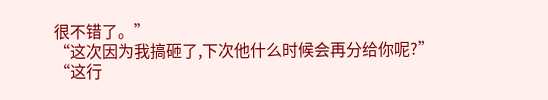很不错了。”
“这次因为我搞砸了,下次他什么时候会再分给你呢?”
“这行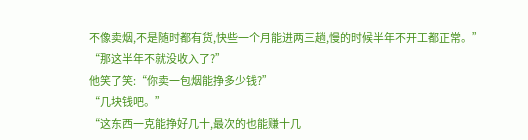不像卖烟,不是随时都有货,快些一个月能进两三趟,慢的时候半年不开工都正常。”
“那这半年不就没收入了?”
他笑了笑:“你卖一包烟能挣多少钱?”
“几块钱吧。”
“这东西一克能挣好几十,最次的也能赚十几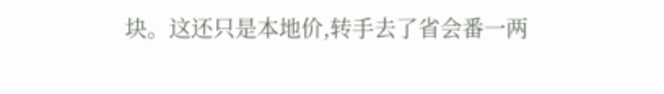块。这还只是本地价,转手去了省会番一两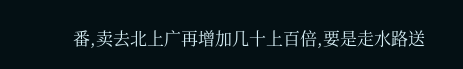番,卖去北上广再增加几十上百倍,要是走水路送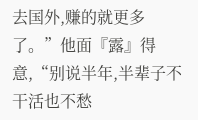去国外,赚的就更多了。”他面『露』得意,“别说半年,半辈子不干活也不愁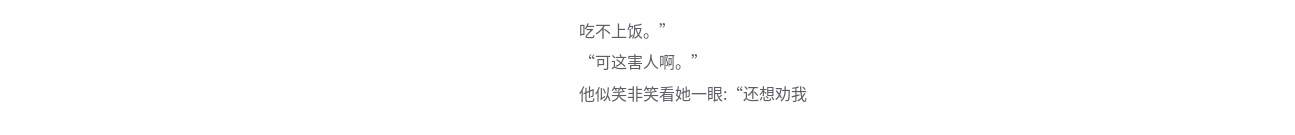吃不上饭。”
“可这害人啊。”
他似笑非笑看她一眼:“还想劝我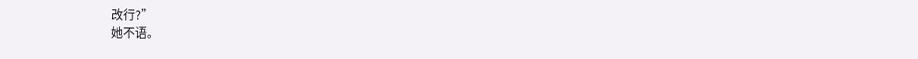改行?”
她不语。